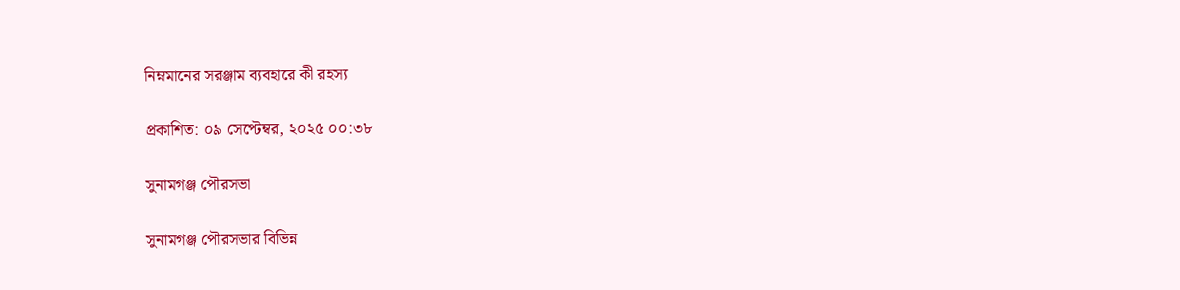নিম্নমানের সরঞ্জাম ব্যবহারে কী রহস্য

প্রকাশিত: ০৯ সেপ্টেম্বর, ২০২৫ ০০:৩৮

সুনামগঞ্জ পৌরসভা

সুনামগঞ্জ পৌরসভার বিভিন্ন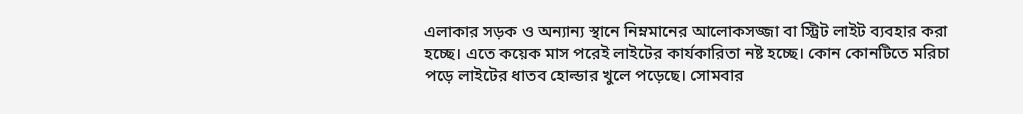এলাকার সড়ক ও অন্যান্য স্থানে নিম্নমানের আলোকসজ্জা বা স্ট্রিট লাইট ব্যবহার করা হচ্ছে। এতে কয়েক মাস পরেই লাইটের কার্যকারিতা নষ্ট হচ্ছে। কোন কোনটিতে মরিচা পড়ে লাইটের ধাতব হোল্ডার খুলে পড়েছে। সোমবার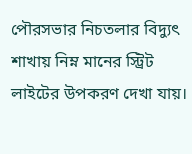পৌরসভার নিচতলার বিদ্যুৎ শাখায় নিম্ন মানের স্ট্রিট লাইটের উপকরণ দেখা যায়।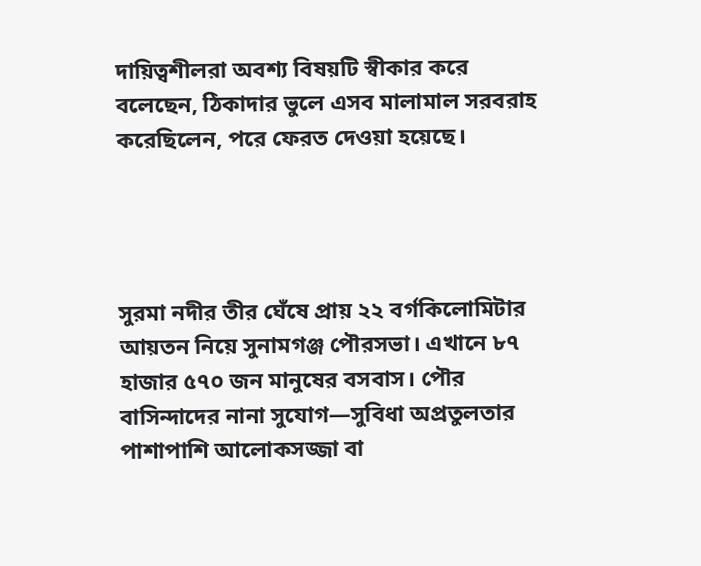দায়িত্বশীলরা অবশ্য বিষয়টি স্বীকার করে বলেছেন, ঠিকাদার ভুলে এসব মালামাল সরবরাহ করেছিলেন, পরে ফেরত দেওয়া হয়েছে।




সুরমা নদীর তীর ঘেঁষে প্রায় ২২ বর্গকিলোমিটার আয়তন নিয়ে সুনামগঞ্জ পৌরসভা। এখানে ৮৭ হাজার ৫৭০ জন মানুষের বসবাস। পৌর বাসিন্দাদের নানা সুযোগ—সুবিধা অপ্রতুলতার পাশাপাশি আলোকসজ্জা বা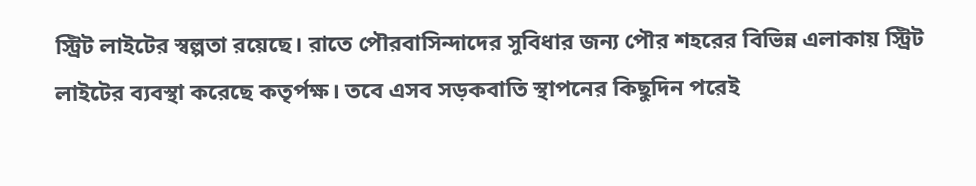স্ট্রিট লাইটের স্বল্পতা রয়েছে। রাতে পৌরবাসিন্দাদের সুবিধার জন্য পৌর শহরের বিভিন্ন এলাকায় স্ট্রিট লাইটের ব্যবস্থা করেছে কতৃর্পক্ষ। তবে এসব সড়কবাতি স্থাপনের কিছুদিন পরেই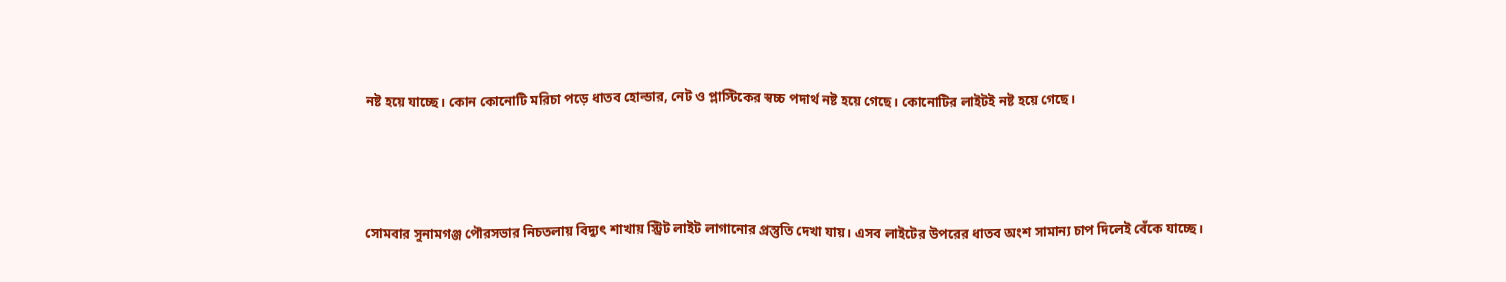নষ্ট হয়ে যাচ্ছে। কোন কোনোটি মরিচা পড়ে ধাতব হোল্ডার, নেট ও প্লাস্টিকের স্বচ্চ পদার্থ নষ্ট হয়ে গেছে। কোনোটির লাইটই নষ্ট হয়ে গেছে।




সোমবার সুনামগঞ্জ পৌরসভার নিচতলায় বিদ্যুৎ শাখায় স্ট্রিট লাইট লাগানোর প্রস্তুতি দেখা যায়। এসব লাইটের উপরের ধাতব অংশ সামান্য চাপ দিলেই বেঁকে যাচ্ছে।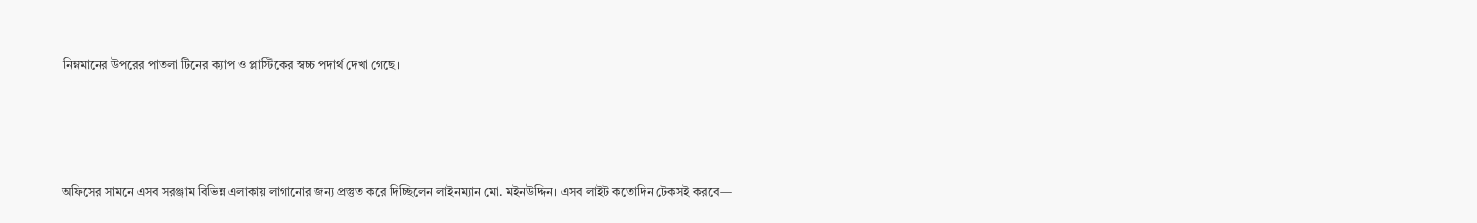নিম্নমানের উপরের পাতলা টিনের ক্যাপ ও প্লাস্টিকের স্বচ্চ পদার্থ দেখা গেছে।




অফিসের সামনে এসব সরঞ্জাম বিভিন্ন এলাকায় লাগানোর জন্য প্রস্তুত করে দিচ্ছিলেন লাইনম্যান মো. মইনউদ্দিন। এসব লাইট কতোদিন টেকসই করবে—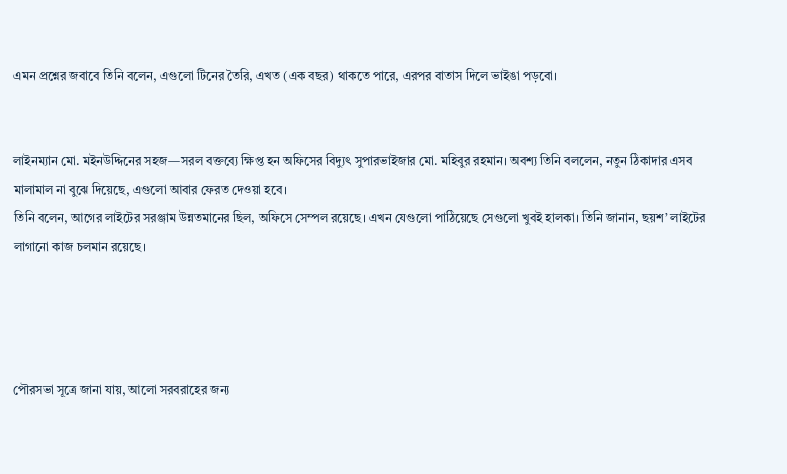এমন প্রশ্নের জবাবে তিনি বলেন, এগুলো টিনের তৈরি, এখত (এক বছর) থাকতে পারে, এরপর বাতাস দিলে ভাইঙা পড়বো।


লাইনম্যান মো. মইনউদ্দিনের সহজ—সরল বক্তব্যে ক্ষিপ্ত হন অফিসের বিদ্যুৎ সুপারভাইজার মো. মহিবুর রহমান। অবশ্য তিনি বললেন, নতুন ঠিকাদার এসব মালামাল না বুঝে দিয়েছে, এগুলো আবার ফেরত দেওয়া হবে।
তিনি বলেন, আগের লাইটের সরঞ্জাম উন্নতমানের ছিল, অফিসে সেম্পল রয়েছে। এখন যেগুলো পাঠিয়েছে সেগুলো খুবই হালকা। তিনি জানান, ছয়শ’ লাইটের লাগানো কাজ চলমান রয়েছে।




পৌরসভা সূত্রে জানা যায়, আলো সরবরাহের জন্য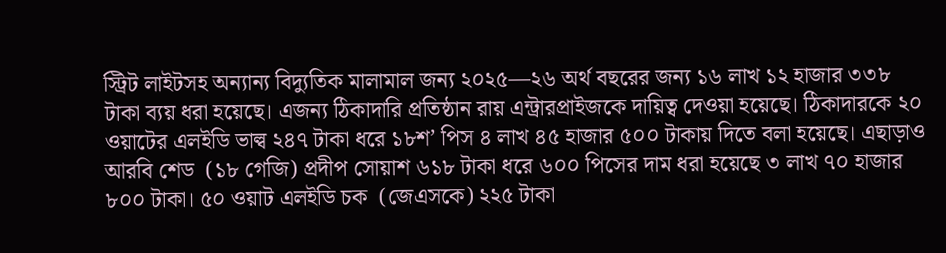স্ট্রিট লাইটসহ অন্যান্য বিদ্যুতিক মালামাল জন্য ২০২৫—২৬ অর্থ বছরের জন্য ১৬ লাখ ১২ হাজার ৩৩৮ টাকা ব্যয় ধরা হয়েছে। এজন্য ঠিকাদারি প্রতিষ্ঠান রায় এন্ট্রারপ্রাইজকে দায়িত্ব দেওয়া হয়েছে। ঠিকাদারকে ২০ ওয়াটের এলইডি ভাল্ব ২৪৭ টাকা ধরে ১৮শ’ পিস ৪ লাখ ৪৫ হাজার ৫০০ টাকায় দিতে বলা হয়েছে। এছাড়াও আরবি শেড  (১৮ গেজি) প্রদীপ সোয়াশ ৬১৮ টাকা ধরে ৬০০ পিসের দাম ধরা হয়েছে ৩ লাখ ৭০ হাজার ৮০০ টাকা। ৫০ ওয়াট এলইডি চক  (জেএসকে) ২২৫ টাকা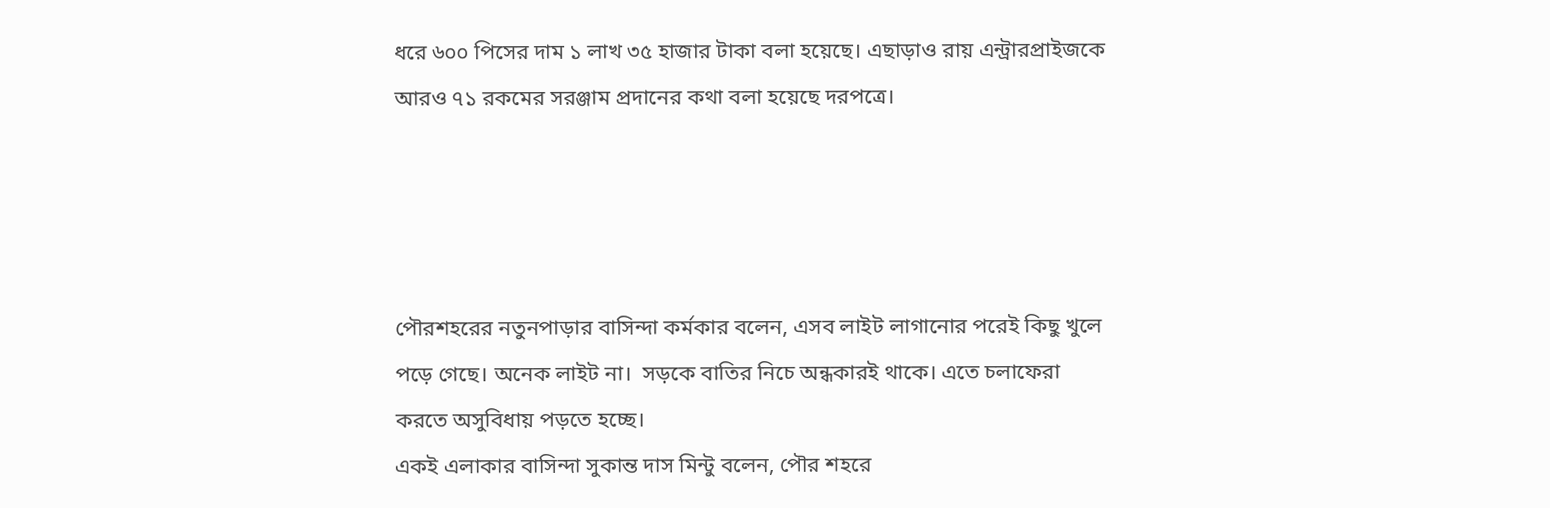ধরে ৬০০ পিসের দাম ১ লাখ ৩৫ হাজার টাকা বলা হয়েছে। এছাড়াও রায় এন্ট্রারপ্রাইজকে আরও ৭১ রকমের সরঞ্জাম প্রদানের কথা বলা হয়েছে দরপত্রে।




পৌরশহরের নতুনপাড়ার বাসিন্দা কর্মকার বলেন, এসব লাইট লাগানোর পরেই কিছু খুলে পড়ে গেছে। অনেক লাইট না।  সড়কে বাতির নিচে অন্ধকারই থাকে। এতে চলাফেরা করতে অসুবিধায় পড়তে হচ্ছে।
একই এলাকার বাসিন্দা সুকান্ত দাস মিন্টু বলেন, পৌর শহরে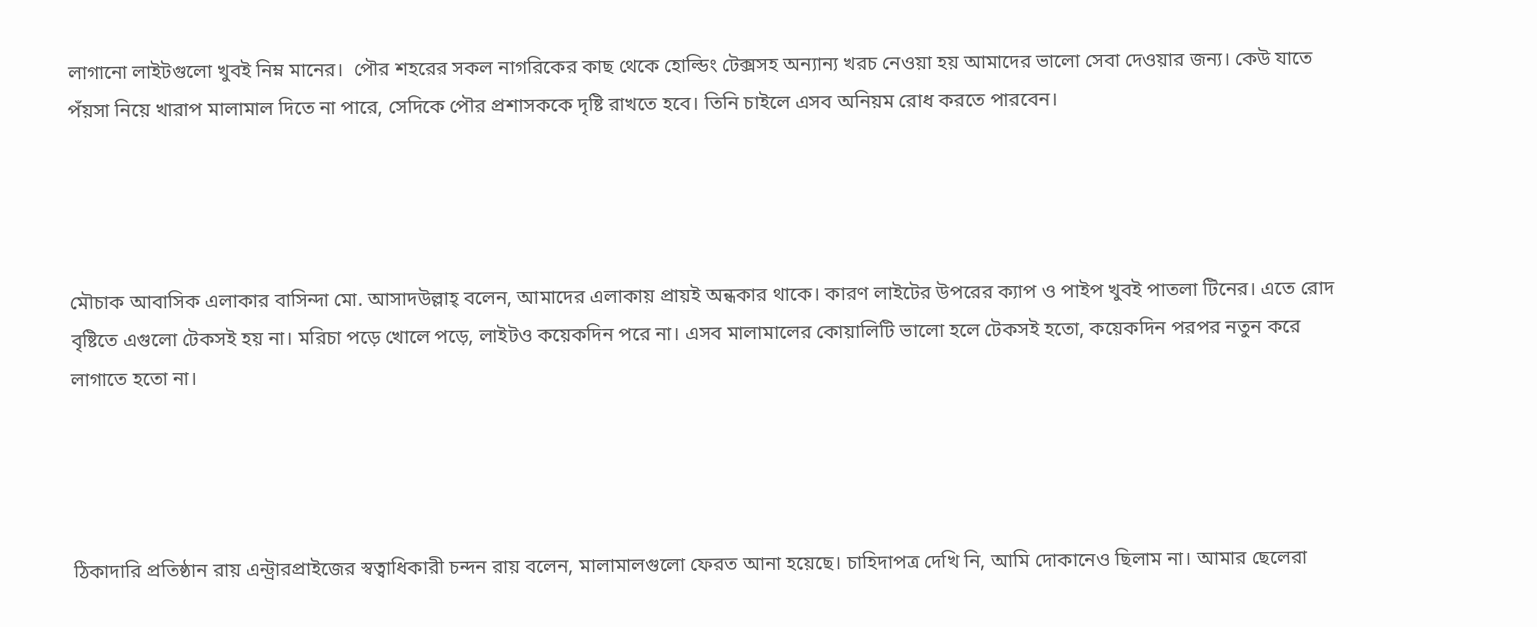লাগানো লাইটগুলো খুবই নিম্ন মানের।  পৌর শহরের সকল নাগরিকের কাছ থেকে হোল্ডিং টেক্সসহ অন্যান্য খরচ নেওয়া হয় আমাদের ভালো সেবা দেওয়ার জন্য। কেউ যাতে পঁয়সা নিয়ে খারাপ মালামাল দিতে না পারে, সেদিকে পৌর প্রশাসককে দৃষ্টি রাখতে হবে। তিনি চাইলে এসব অনিয়ম রোধ করতে পারবেন।




মৌচাক আবাসিক এলাকার বাসিন্দা মো. আসাদউল্লাহ্ বলেন, আমাদের এলাকায় প্রায়ই অন্ধকার থাকে। কারণ লাইটের উপরের ক্যাপ ও পাইপ খুবই পাতলা টিনের। এতে রোদ বৃষ্টিতে এগুলো টেকসই হয় না। মরিচা পড়ে খোলে পড়ে, লাইটও কয়েকদিন পরে না। এসব মালামালের কোয়ালিটি ভালো হলে টেকসই হতো, কয়েকদিন পরপর নতুন করে লাগাতে হতো না।




ঠিকাদারি প্রতিষ্ঠান রায় এন্ট্রারপ্রাইজের স্বত্বাধিকারী চন্দন রায় বলেন, মালামালগুলো ফেরত আনা হয়েছে। চাহিদাপত্র দেখি নি, আমি দোকানেও ছিলাম না। আমার ছেলেরা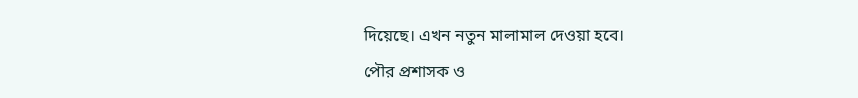দিয়েছে। এখন নতুন মালামাল দেওয়া হবে।
পৌর প্রশাসক ও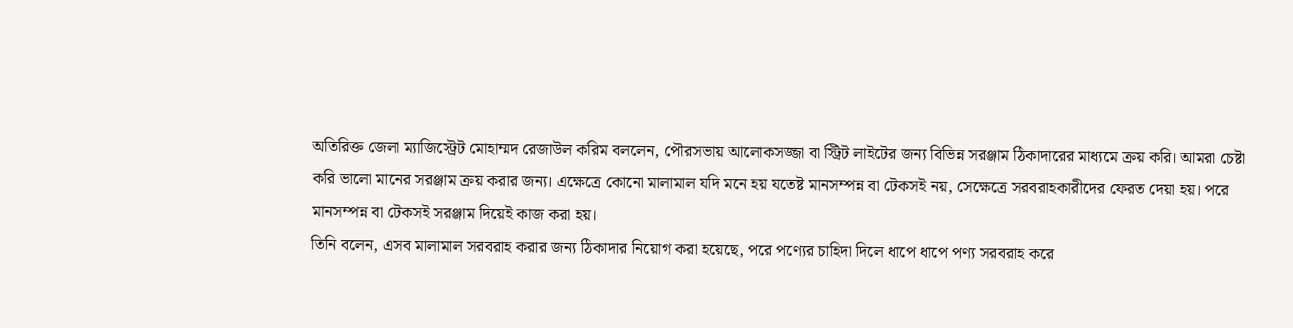অতিরিক্ত জেলা ম্যাজিস্ট্রেট মোহাম্মদ রেজাউল করিম বললেন, পৌরসভায় আলোকসজ্জা বা স্ট্রিট লাইটের জন্য বিভিন্ন সরঞ্জাম ঠিকাদারের মাধ্যমে ক্রয় করি। আমরা চেষ্টা করি ভালো মানের সরঞ্জাম ক্রয় করার জন্য। এক্ষেত্রে কোনো মালামাল যদি মনে হয় যতেষ্ট মানসম্পন্ন বা টেকসই নয়, সেক্ষেত্রে সরবরাহকারীদের ফেরত দেয়া হয়। পরে মানসম্পন্ন বা টেকসই সরঞ্জাম দিয়েই কাজ করা হয়।
তিনি বলেন, এসব মালামাল সরবরাহ করার জন্য ঠিকাদার নিয়োগ করা হয়েছে, পরে পণ্যের চাহিদা দিলে ধাপে ধাপে পণ্য সরবরাহ করে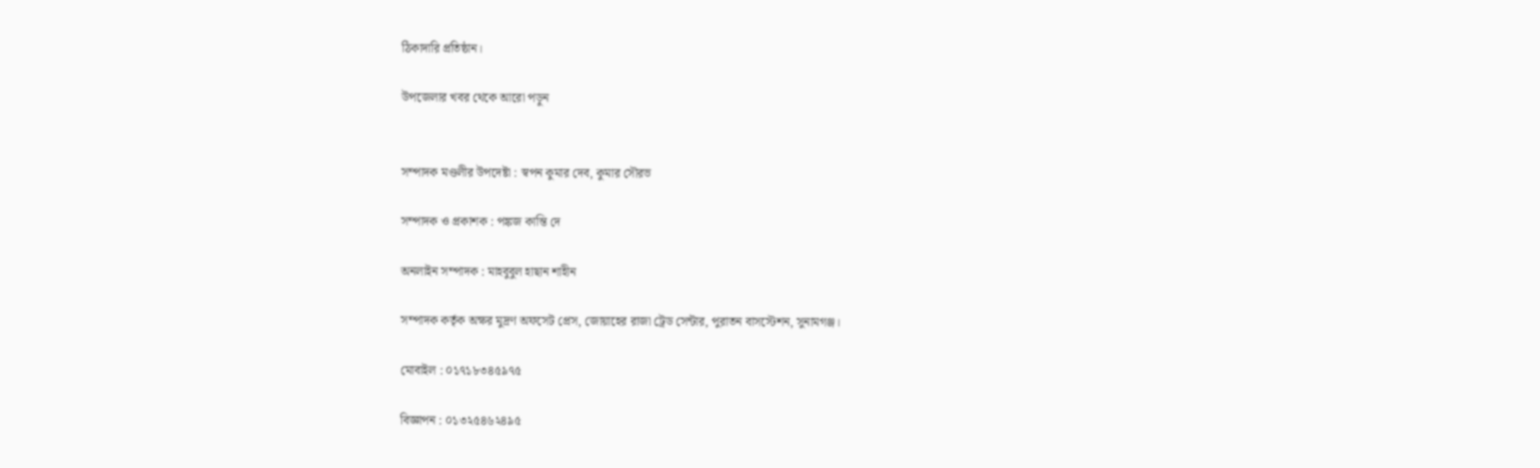ঠিকাদারি প্রতিষ্ঠান।

উপজেলার খবর থেকে আরো পড়ুন


সম্পাদক মণ্ডলীর উপদেষ্টা : স্বপন কুমার দেব, কুমার সৌরভ

সম্পাদক ও প্রকাশক : পঙ্কজ কান্তি দে

অনলাইন সম্পাদক : মাহবুবুল হাছান শাহীন

সম্পাদক কর্তৃক অক্ষর মুদ্রণ অফসেট প্রেস, জোয়াহের রাজা ট্রেড সেন্টার, পুরাতন বাসস্টেশন, সুনামগঞ্জ।

মোবাইল : ০১৭১৮৩৪৫৯৭৫

বিজ্ঞাপন : ০১৩২৫৪৬২৪৯৫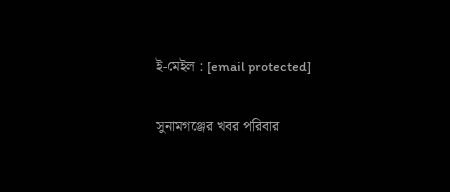ই-মেইল : [email protected]

সুনামগঞ্জের খবর পরিবার